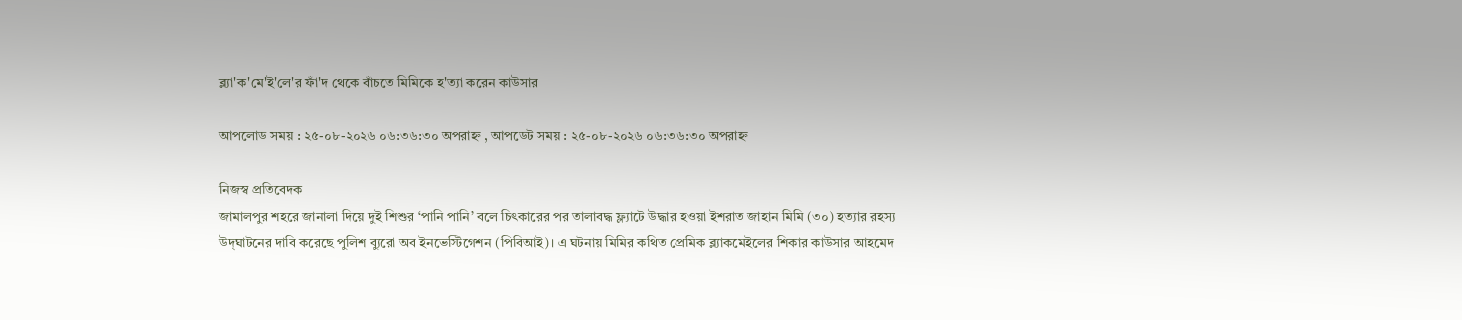ব্ল্যা'ক'মে'ই'লে'র ফাঁ'দ থেকে বাঁচতে মিমিকে হ'ত্যা করেন কাউসার

আপলোড সময় : ২৫-০৮-২০২৬ ০৬:৩৬:৩০ অপরাহ্ন , আপডেট সময় : ২৫-০৮-২০২৬ ০৬:৩৬:৩০ অপরাহ্ন

নিজস্ব প্রতিবেদক
জামালপুর শহরে জানালা দিয়ে দুই শিশুর ‘পানি পানি’ বলে চিৎকারের পর তালাবদ্ধ ফ্ল্যাটে উদ্ধার হওয়া ইশরাত জাহান মিমি (৩০) হত্যার রহস্য উদ্‌ঘাটনের দাবি করেছে পুলিশ ব্যুরো অব ইনভেস্টিগেশন (পিবিআই)। এ ঘটনায় মিমির কথিত প্রেমিক ব্ল্যাকমেইলের শিকার কাউসার আহমেদ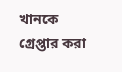খানকে গ্রেপ্তার করা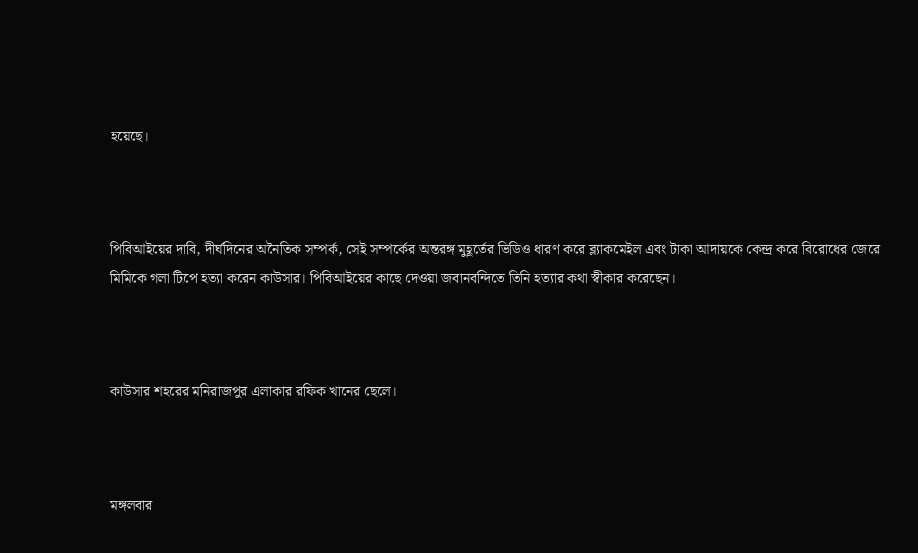হয়েছে।



পিবিআইয়ের দাবি, দীর্ঘদিনের অনৈতিক সম্পর্ক, সেই সম্পর্কের অন্তরঙ্গ মুহূর্তের ভিডিও ধারণ করে ব্ল্যাকমেইল এবং টাকা আদায়কে কেন্দ্র করে বিরোধের জেরে মিমিকে গলা টিপে হত্যা করেন কাউসার। পিবিআইয়ের কাছে দেওয়া জবানবন্দিতে তিনি হত্যার কথা স্বীকার করেছেন।



কাউসার শহরের মনিরাজপুর এলাকার রফিক খানের ছেলে।



মঙ্গলবার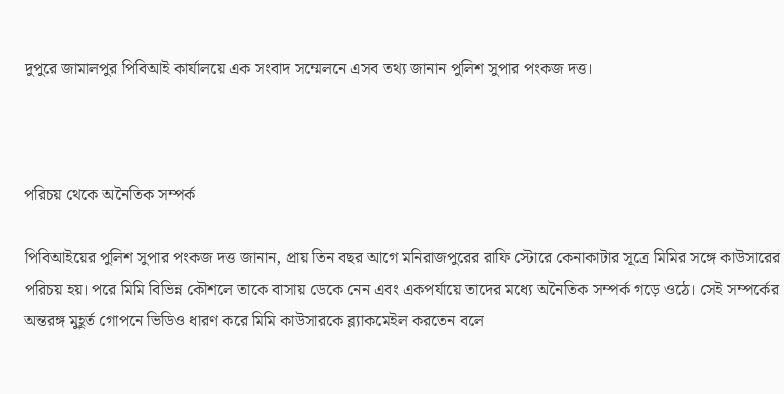দুপুরে জামালপুর পিবিআই কার্যালয়ে এক সংবাদ সম্মেলনে এসব তথ্য জানান পুলিশ সুপার পংকজ দত্ত।



পরিচয় থেকে অনৈতিক সম্পর্ক

পিবিআইয়ের পুলিশ সুপার পংকজ দত্ত জানান, প্রায় তিন বছর আগে মনিরাজপুরের রাফি স্টোরে কেনাকাটার সূত্রে মিমির সঙ্গে কাউসারের পরিচয় হয়। পরে মিমি বিভিন্ন কৌশলে তাকে বাসায় ডেকে নেন এবং একপর্যায়ে তাদের মধ্যে অনৈতিক সম্পর্ক গড়ে ওঠে। সেই সম্পর্কের অন্তরঙ্গ মুহূর্ত গোপনে ভিডিও ধারণ করে মিমি কাউসারকে ব্ল্যাকমেইল করতেন বলে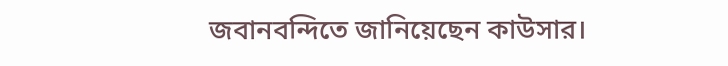জবানবন্দিতে জানিয়েছেন কাউসার।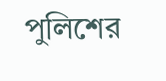পুলিশের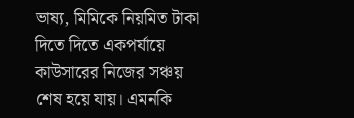ভাষ্য, মিমিকে নিয়মিত টাকা দিতে দিতে একপর্যায়ে কাউসারের নিজের সঞ্চয় শেষ হয়ে যায়। এমনকি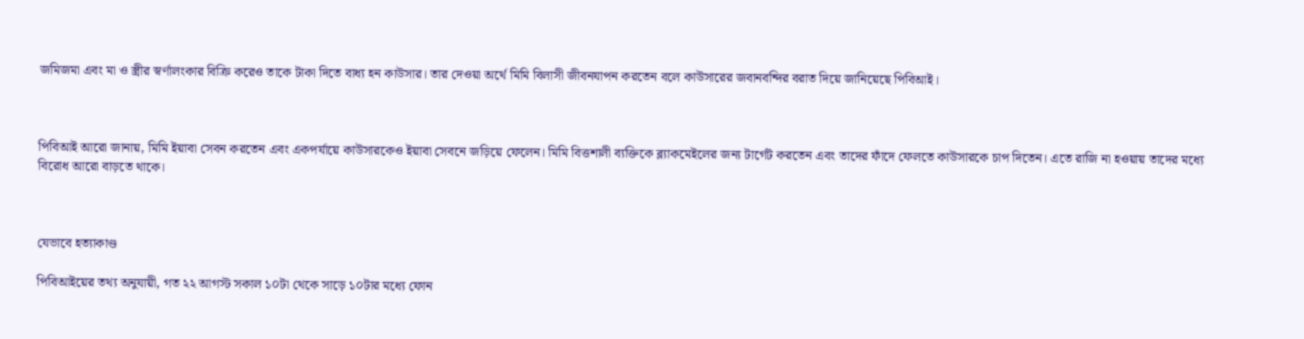জমিজমা এবং মা ও স্ত্রীর স্বর্ণালংকার বিক্রি করেও তাকে টাকা দিতে বাধ্য হন কাউসার। তার দেওয়া অর্থে মিমি বিলাসী জীবনযাপন করতেন বলে কাউসারের জবানবন্দির বরাত দিয়ে জানিয়েছে পিবিআই।



পিবিআই আরো জানায়, মিমি ইয়াবা সেবন করতেন এবং একপর্যায়ে কাউসারকেও ইয়াবা সেবনে জড়িয়ে ফেলেন। মিমি বিত্তশালী ব্যক্তিকে ব্ল্যাকমেইলের জন্য টার্গেট করতেন এবং তাদের ফাঁদে ফেলতে কাউসারকে চাপ দিতেন। এতে রাজি না হওয়ায় তাদের মধ্যে বিরোধ আরো বাড়তে থাকে।



যেভাবে হত্যাকাণ্ড

পিবিআইয়ের তথ্য অনুযায়ী, গত ২২ আগস্ট সকাল ১০টা থেকে সাড়ে ১০টার মধ্যে ফোন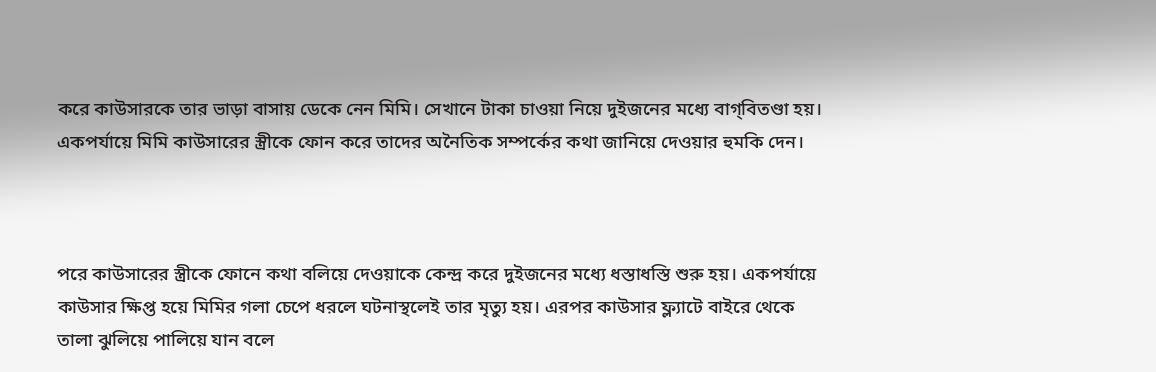করে কাউসারকে তার ভাড়া বাসায় ডেকে নেন মিমি। সেখানে টাকা চাওয়া নিয়ে দুইজনের মধ্যে বাগ্‌বিতণ্ডা হয়। একপর্যায়ে মিমি কাউসারের স্ত্রীকে ফোন করে তাদের অনৈতিক সম্পর্কের কথা জানিয়ে দেওয়ার হুমকি দেন।



পরে কাউসারের স্ত্রীকে ফোনে কথা বলিয়ে দেওয়াকে কেন্দ্র করে দুইজনের মধ্যে ধস্তাধস্তি শুরু হয়। একপর্যায়ে কাউসার ক্ষিপ্ত হয়ে মিমির গলা চেপে ধরলে ঘটনাস্থলেই তার মৃত্যু হয়। এরপর কাউসার ফ্ল্যাটে বাইরে থেকে তালা ঝুলিয়ে পালিয়ে যান বলে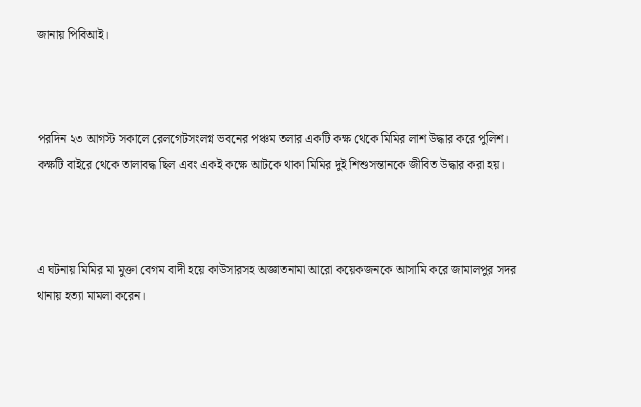জানায় পিবিআই।



পরদিন ২৩ আগস্ট সকালে রেলগেটসংলগ্ন ভবনের পঞ্চম তলার একটি কক্ষ থেকে মিমির লাশ উদ্ধার করে পুলিশ। কক্ষটি বাইরে থেকে তালাবদ্ধ ছিল এবং একই কক্ষে আটকে থাকা মিমির দুই শিশুসন্তানকে জীবিত উদ্ধার করা হয়।



এ ঘটনায় মিমির মা মুক্তা বেগম বাদী হয়ে কাউসারসহ অজ্ঞাতনামা আরো কয়েকজনকে আসামি করে জামালপুর সদর থানায় হত্যা মামলা করেন।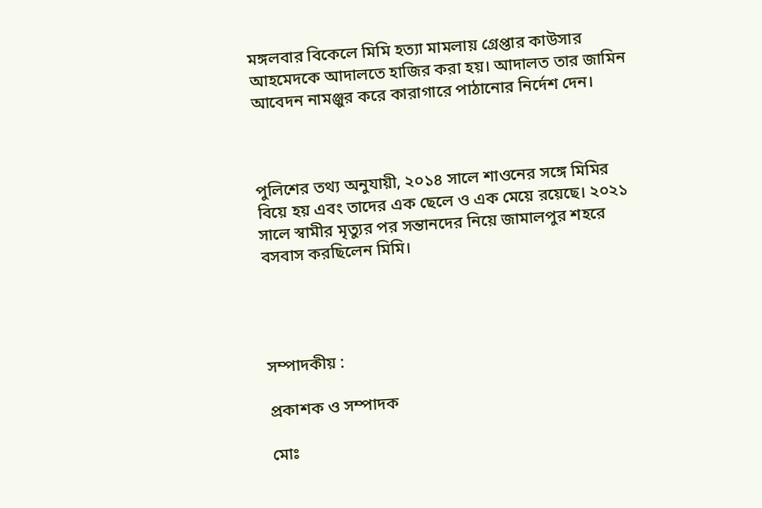মঙ্গলবার বিকেলে মিমি হত্যা মামলায় গ্রেপ্তার কাউসার আহমেদকে আদালতে হাজির করা হয়। আদালত তার জামিন আবেদন নামঞ্জুর করে কারাগারে পাঠানোর নির্দেশ দেন।



পুলিশের তথ্য অনুযায়ী, ২০১৪ সালে শাওনের সঙ্গে মিমির বিয়ে হয় এবং তাদের এক ছেলে ও এক মেয়ে রয়েছে। ২০২১ সালে স্বামীর মৃত্যুর পর সন্তানদের নিয়ে জামালপুর শহরে বসবাস করছিলেন মিমি।




সম্পাদকীয় :

প্রকাশক ও সম্পাদক

মোঃ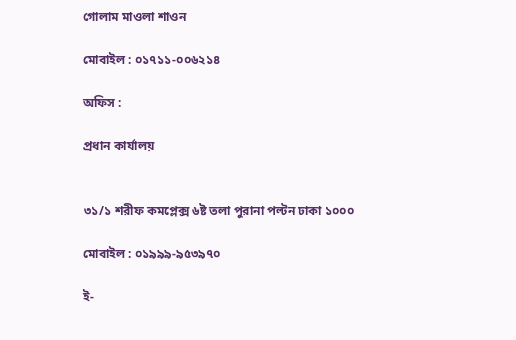গোলাম মাওলা শাওন

মোবাইল : ০১৭১১-০০৬২১৪

অফিস :

প্রধান কার্যালয়


৩১/১ শরীফ কমপ্লেক্স ৬ষ্ট তলা পুরানা পল্টন ঢাকা ১০০০

মোবাইল : ০১৯৯৯-৯৫৩৯৭০

ই-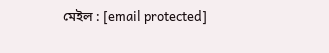মেইল : [email protected]